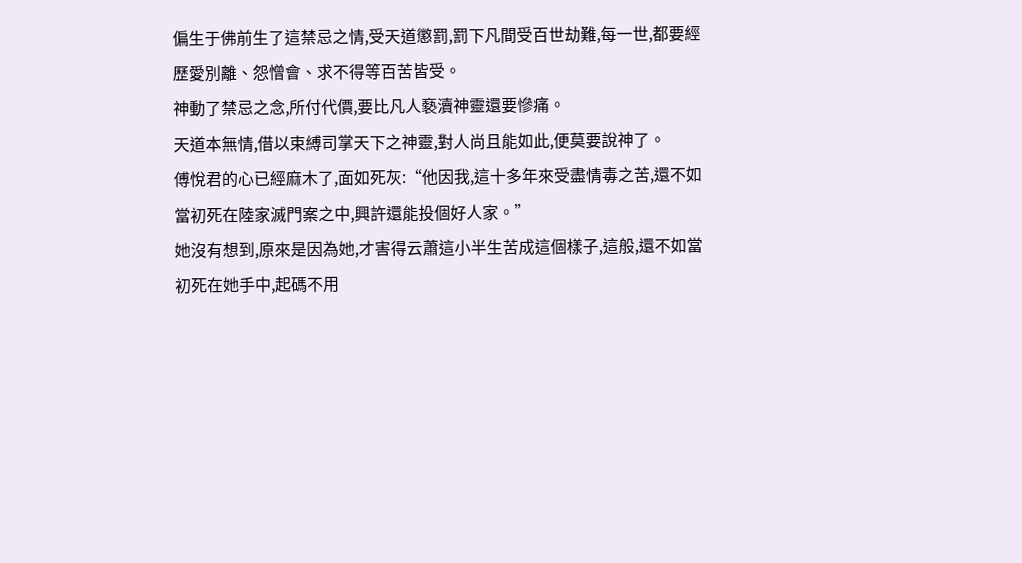偏生于佛前生了這禁忌之情,受天道懲罰,罰下凡間受百世劫難,每一世,都要經歷愛別離、怨憎會、求不得等百苦皆受。
神動了禁忌之念,所付代價,要比凡人褻瀆神靈還要慘痛。
天道本無情,借以束縛司掌天下之神靈,對人尚且能如此,便莫要說神了。
傅悅君的心已經麻木了,面如死灰:“他因我,這十多年來受盡情毒之苦,還不如當初死在陸家滅門案之中,興許還能投個好人家。”
她沒有想到,原來是因為她,才害得云蕭這小半生苦成這個樣子,這般,還不如當初死在她手中,起碼不用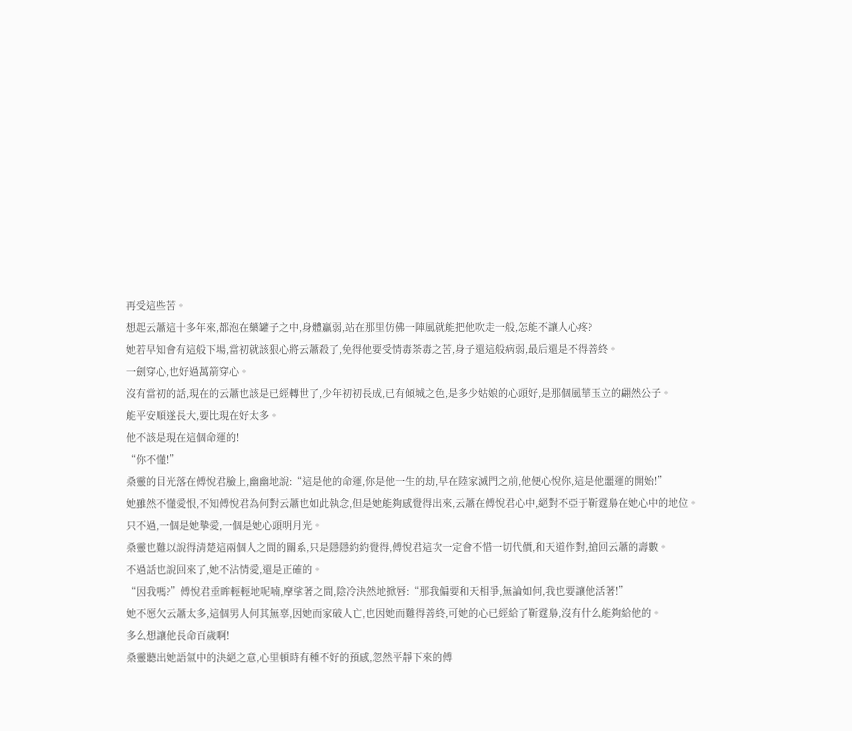再受這些苦。
想起云蕭這十多年來,都泡在藥罐子之中,身體羸弱,站在那里仿佛一陣風就能把他吹走一般,怎能不讓人心疼?
她若早知會有這般下場,當初就該狠心將云蕭殺了,免得他要受情毒荼毒之苦,身子還這般病弱,最后還是不得善終。
一劍穿心,也好過萬箭穿心。
沒有當初的話,現在的云蕭也該是已經轉世了,少年初初長成,已有傾城之色,是多少姑娘的心頭好,是那個風華玉立的翩然公子。
能平安順遂長大,要比現在好太多。
他不該是現在這個命運的!
“你不懂!”
桑靈的目光落在傅悅君臉上,幽幽地說:“這是他的命運,你是他一生的劫,早在陸家滅門之前,他便心悅你,這是他噩運的開始!”
她雖然不懂愛恨,不知傅悅君為何對云蕭也如此執念,但是她能夠感覺得出來,云蕭在傅悅君心中,絕對不亞于靳霆梟在她心中的地位。
只不過,一個是她摯愛,一個是她心頭明月光。
桑靈也難以說得清楚這兩個人之間的關系,只是隱隱約約覺得,傅悅君這次一定會不惜一切代價,和天道作對,搶回云蕭的壽數。
不過話也說回來了,她不沾情愛,還是正確的。
“因我嗎?”傅悅君垂眸輕輕地呢喃,摩挲著之間,陰冷決然地掀唇:“那我偏要和天相爭,無論如何,我也要讓他活著!”
她不愿欠云蕭太多,這個男人何其無辜,因她而家破人亡,也因她而難得善終,可她的心已經給了靳霆梟,沒有什么能夠給他的。
多么想讓他長命百歲啊!
桑靈聽出她語氣中的決絕之意,心里頓時有種不好的預感,忽然平靜下來的傅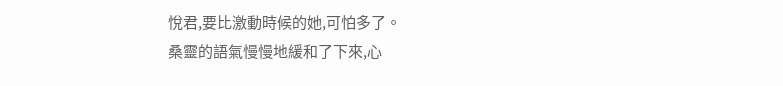悅君,要比激動時候的她,可怕多了。
桑靈的語氣慢慢地緩和了下來,心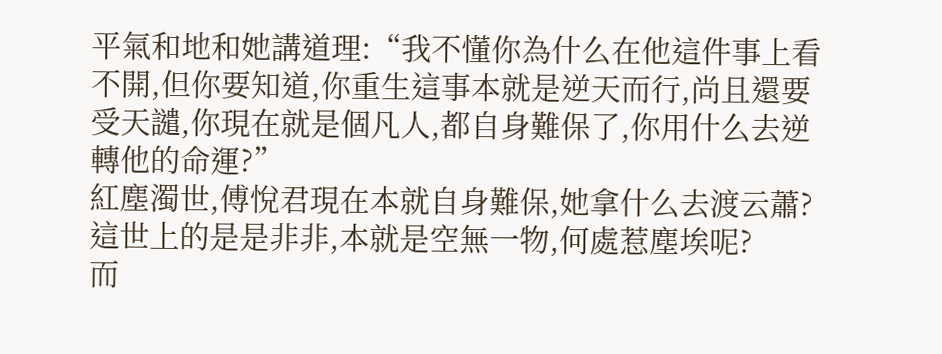平氣和地和她講道理:“我不懂你為什么在他這件事上看不開,但你要知道,你重生這事本就是逆天而行,尚且還要受天譴,你現在就是個凡人,都自身難保了,你用什么去逆轉他的命運?”
紅塵濁世,傅悅君現在本就自身難保,她拿什么去渡云蕭?
這世上的是是非非,本就是空無一物,何處惹塵埃呢?
而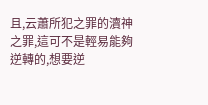且,云蕭所犯之罪的瀆神之罪,這可不是輕易能夠逆轉的,想要逆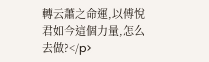轉云蕭之命運,以傅悅君如今這個力量,怎么去做?</p>